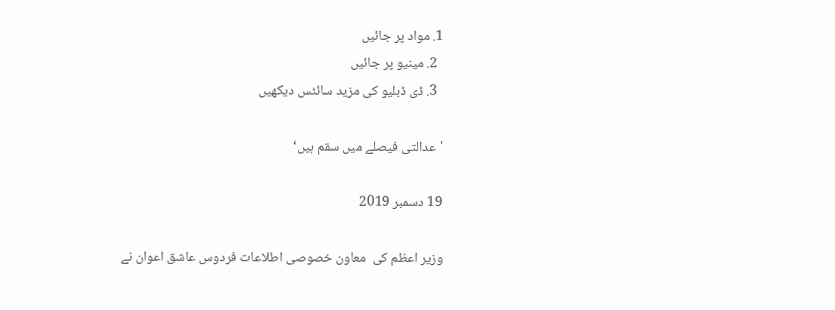1. مواد پر جائیں
  2. مینیو پر جائیں
  3. ڈی ڈبلیو کی مزید سائٹس دیکھیں

'عدالتی فیصلے میں سقم ہیں‘

19 دسمبر 2019

وزیر اعظم کی  معاون خصوصی اطلاعات فردوس عاشق اعوان نے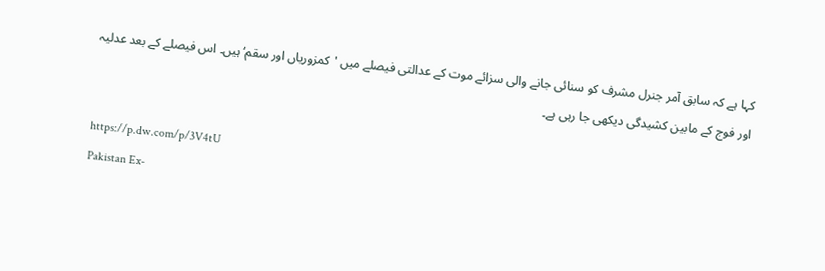کہا ہے کہ سابق آمر جنرل مشرف کو سنائی جانے والی سزائے موت کے عدالتی فیصلے میں 'کمزوریاں اور سقم‘ ہیں۔ اس فیصلے کے بعد عدلیہ اور فوج کے مابین کشیدگی دیکھی جا رہی ہے۔

https://p.dw.com/p/3V4tU
Pakistan Ex-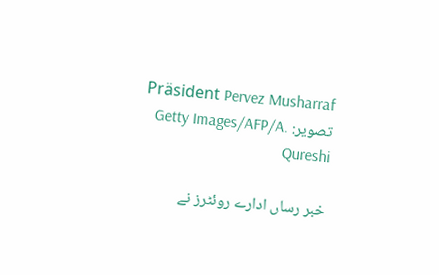Präsident Pervez Musharraf
تصویر: Getty Images/AFP/A. Qureshi

خبر رساں ادارے روئٹرز نے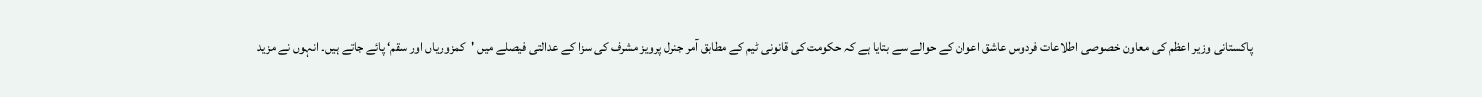پاکستانی وزیر اعظم کی معاون خصوصی اطلاعات فردوس عاشق اعوان کے حوالے سے بتایا ہے کہ حکومت کی قانونی ٹیم کے مطابق آمر جنرل پرویز مشرف کی سزا کے عدالتی فیصلے میں 'کمزوریاں اور سقم‘ پائے جاتے ہیں۔ انہوں نے مزید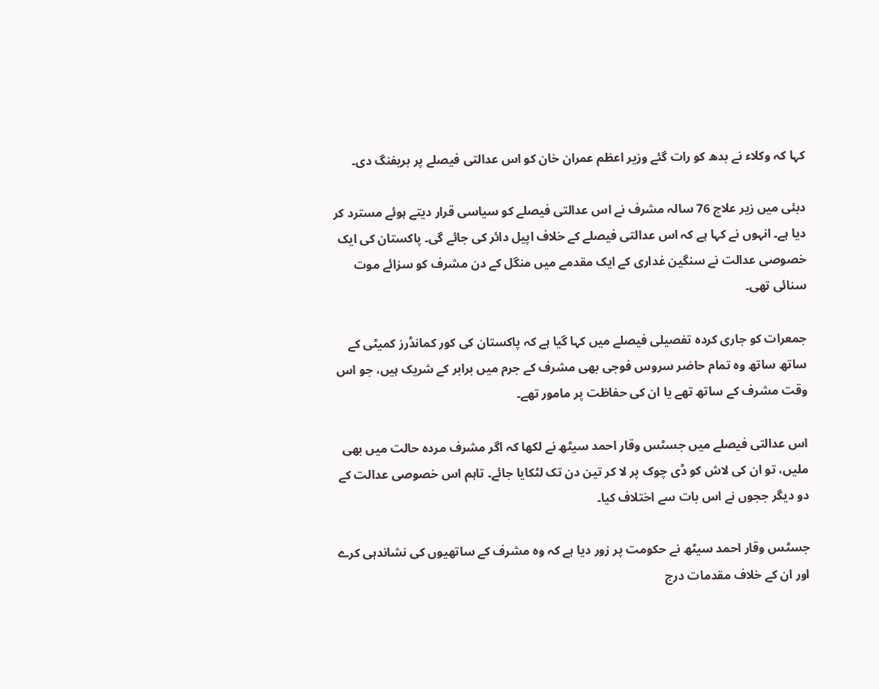کہا کہ وکلاء نے بدھ کو رات گئے وزیر اعظم عمران خان کو اس عدالتی فیصلے پر بریفنگ دی۔

دبئی میں زیر علاج 76 سالہ مشرف نے اس عدالتی فیصلے کو سیاسی قرار دیتے ہوئے مسترد کر دیا ہے۔ انہوں نے کہا ہے کہ اس عدالتی فیصلے کے خلاف اپیل دائر کی جائے گی۔ پاکستان کی ایک خصوصی عدالت نے سنگین غداری کے ایک مقدمے میں منگل کے دن مشرف کو سزائے موت سنائی تھی۔

جمعرات کو جاری کردہ تفصیلی فیصلے میں کہا گیا ہے کہ پاکستان کی کور کمانڈرز کمیٹی کے ساتھ ساتھ وہ تمام حاضر سروس فوجی بھی مشرف کے جرم میں برابر کے شریک ہیں، جو اس وقت مشرف کے ساتھ تھے یا ان کی حفاظت پر مامور تھے۔

اس عدالتی فیصلے میں جسٹس وقار احمد سیٹھ نے لکھا کہ اگر مشرف مردہ حالت میں بھی ملیں، تو ان کی لاش کو ڈی چوک پر لا کر تین دن تک لٹکایا جائے۔ تاہم اس خصوصی عدالت کے دو دیگر ججوں نے اس بات سے اختلاف کیا۔

جسٹس وقار احمد سیٹھ نے حکومت پر زور دیا ہے کہ وہ مشرف کے ساتھیوں کی نشاندہی کرے اور ان کے خلاف مقدمات درج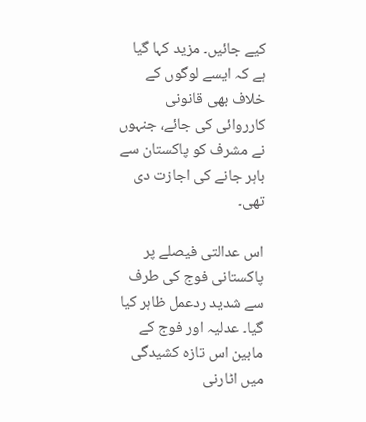کیے جائیں۔ مزید کہا گیا ہے کہ ایسے لوگوں کے خلاف بھی قانونی کارروائی کی جائے، جنہوں نے مشرف کو پاکستان سے باہر جانے کی اجازت دی تھی۔

اس عدالتی فیصلے پر پاکستانی فوج کی طرف سے شدید ردعمل ظاہر کیا گیا۔ عدلیہ اور فوج کے مابین اس تازہ کشیدگی میں اٹارنی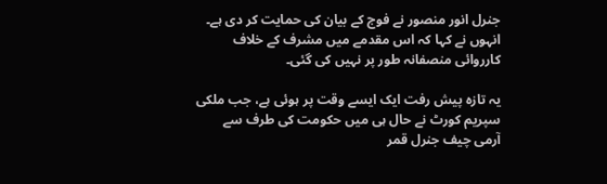جنرل انور منصور نے فوج کے بیان کی حمایت کر دی ہے۔ انہوں نے کہا کہ اس مقدمے میں مشرف کے خلاف کارروائی منصفانہ طور پر نہیں کی گئی۔

یہ تازہ پیش رفت ایک ایسے وقت پر ہوئی ہے، جب ملکی سپریم کورٹ نے حال ہی میں حکومت کی طرف سے آرمی چیف جنرل قمر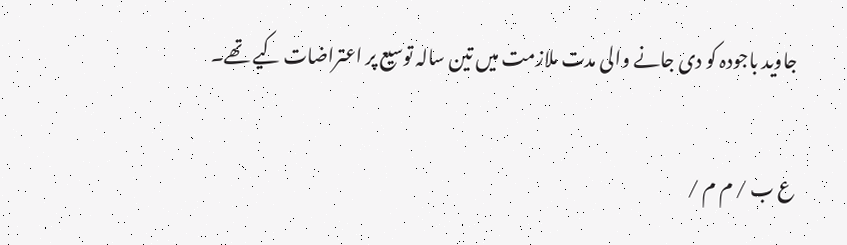جاوید باجودہ کو دی جانے والی مدت ملازمت میں تین سالہ توسیع پر اعتراضات کیے تھے۔

ع ب / م م /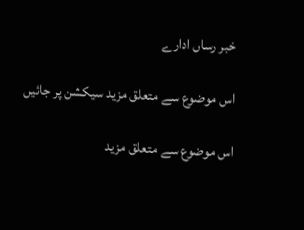خبر رساں ادارے

اس موضوع سے متعلق مزید سیکشن پر جائیں

اس موضوع سے متعلق مزید